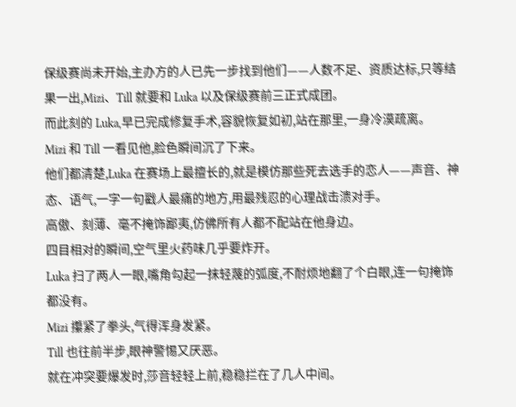保级赛尚未开始,主办方的人已先一步找到他们——人数不足、资质达标,只等结果一出,Mizi、Till 就要和 Luka 以及保级赛前三正式成团。
而此刻的 Luka,早已完成修复手术,容貌恢复如初,站在那里,一身冷漠疏离。
Mizi 和 Till 一看见他,脸色瞬间沉了下来。
他们都清楚,Luka 在赛场上最擅长的,就是模仿那些死去选手的恋人——声音、神态、语气,一字一句戳人最痛的地方,用最残忍的心理战击溃对手。
高傲、刻薄、毫不掩饰鄙夷,仿佛所有人都不配站在他身边。
四目相对的瞬间,空气里火药味几乎要炸开。
Luka 扫了两人一眼,嘴角勾起一抹轻蔑的弧度,不耐烦地翻了个白眼,连一句掩饰都没有。
Mizi 攥紧了拳头,气得浑身发紧。
Till 也往前半步,眼神警惕又厌恶。
就在冲突要爆发时,莎音轻轻上前,稳稳拦在了几人中间。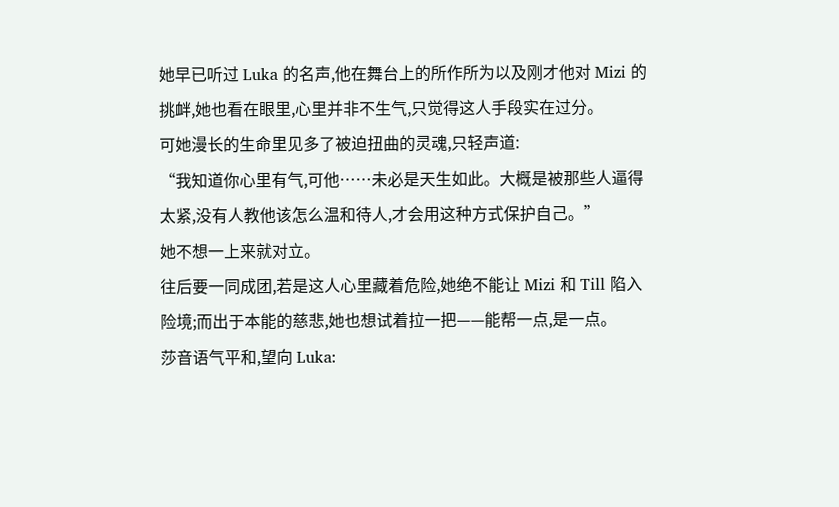她早已听过 Luka 的名声,他在舞台上的所作所为以及刚才他对 Mizi 的挑衅,她也看在眼里,心里并非不生气,只觉得这人手段实在过分。
可她漫长的生命里见多了被迫扭曲的灵魂,只轻声道:
“我知道你心里有气,可他……未必是天生如此。大概是被那些人逼得太紧,没有人教他该怎么温和待人,才会用这种方式保护自己。”
她不想一上来就对立。
往后要一同成团,若是这人心里藏着危险,她绝不能让 Mizi 和 Till 陷入险境;而出于本能的慈悲,她也想试着拉一把——能帮一点,是一点。
莎音语气平和,望向 Luka: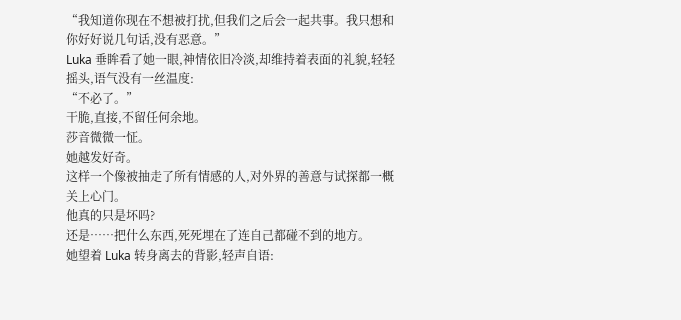“我知道你现在不想被打扰,但我们之后会一起共事。我只想和你好好说几句话,没有恶意。”
Luka 垂眸看了她一眼,神情依旧冷淡,却维持着表面的礼貌,轻轻摇头,语气没有一丝温度:
“不必了。”
干脆,直接,不留任何余地。
莎音微微一怔。
她越发好奇。
这样一个像被抽走了所有情感的人,对外界的善意与试探都一概关上心门。
他真的只是坏吗?
还是……把什么东西,死死埋在了连自己都碰不到的地方。
她望着 Luka 转身离去的背影,轻声自语: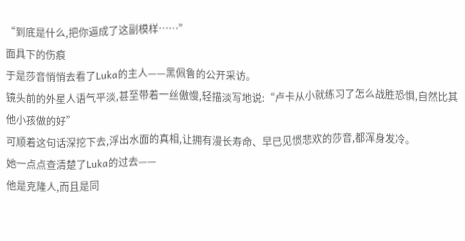“到底是什么,把你逼成了这副模样……”
面具下的伤痕
于是莎音悄悄去看了Luka的主人——黑佩鲁的公开采访。
镜头前的外星人语气平淡,甚至带着一丝傲慢,轻描淡写地说:“卢卡从小就练习了怎么战胜恐惧,自然比其他小孩做的好”
可顺着这句话深挖下去,浮出水面的真相,让拥有漫长寿命、早已见惯悲欢的莎音,都浑身发冷。
她一点点查清楚了Luka的过去——
他是克隆人,而且是同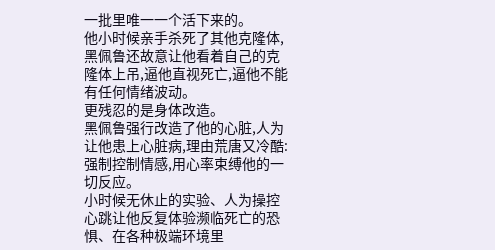一批里唯一一个活下来的。
他小时候亲手杀死了其他克隆体,黑佩鲁还故意让他看着自己的克隆体上吊,逼他直视死亡,逼他不能有任何情绪波动。
更残忍的是身体改造。
黑佩鲁强行改造了他的心脏,人为让他患上心脏病,理由荒唐又冷酷:
强制控制情感,用心率束缚他的一切反应。
小时候无休止的实验、人为操控心跳让他反复体验濒临死亡的恐惧、在各种极端环境里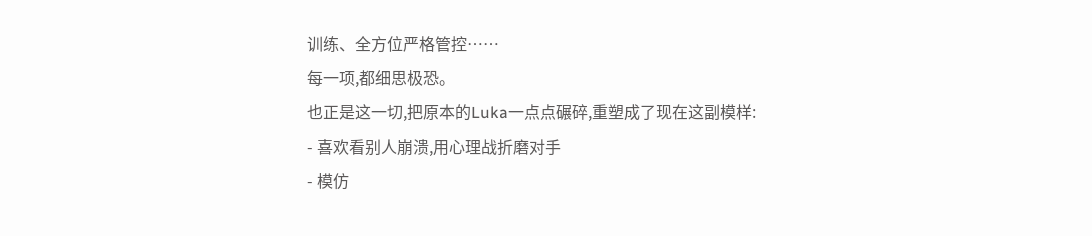训练、全方位严格管控……
每一项,都细思极恐。
也正是这一切,把原本的Luka一点点碾碎,重塑成了现在这副模样:
- 喜欢看别人崩溃,用心理战折磨对手
- 模仿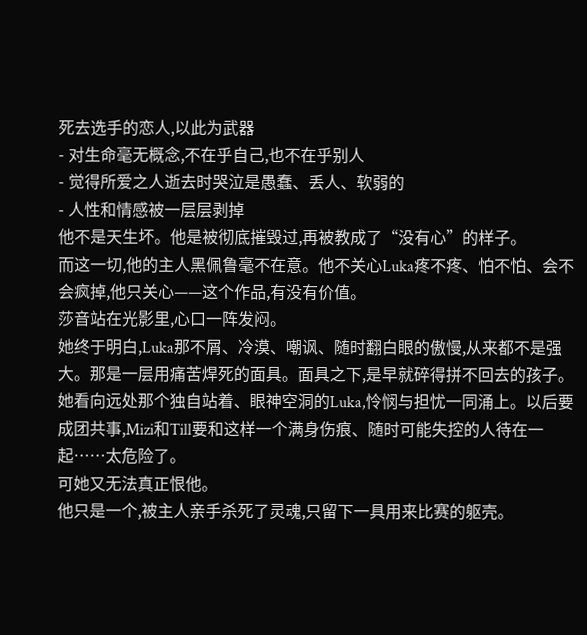死去选手的恋人,以此为武器
- 对生命毫无概念,不在乎自己,也不在乎别人
- 觉得所爱之人逝去时哭泣是愚蠢、丢人、软弱的
- 人性和情感被一层层剥掉
他不是天生坏。他是被彻底摧毁过,再被教成了“没有心”的样子。
而这一切,他的主人黑佩鲁毫不在意。他不关心Luka疼不疼、怕不怕、会不会疯掉,他只关心——这个作品,有没有价值。
莎音站在光影里,心口一阵发闷。
她终于明白,Luka那不屑、冷漠、嘲讽、随时翻白眼的傲慢,从来都不是强大。那是一层用痛苦焊死的面具。面具之下,是早就碎得拼不回去的孩子。
她看向远处那个独自站着、眼神空洞的Luka,怜悯与担忧一同涌上。以后要成团共事,Mizi和Till要和这样一个满身伤痕、随时可能失控的人待在一起……太危险了。
可她又无法真正恨他。
他只是一个,被主人亲手杀死了灵魂,只留下一具用来比赛的躯壳。